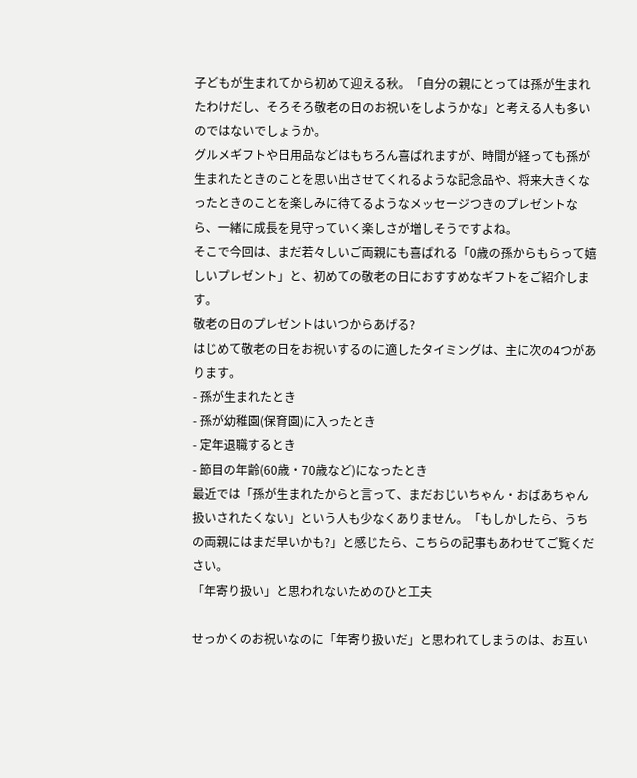子どもが生まれてから初めて迎える秋。「自分の親にとっては孫が生まれたわけだし、そろそろ敬老の日のお祝いをしようかな」と考える人も多いのではないでしょうか。
グルメギフトや日用品などはもちろん喜ばれますが、時間が経っても孫が生まれたときのことを思い出させてくれるような記念品や、将来大きくなったときのことを楽しみに待てるようなメッセージつきのプレゼントなら、一緒に成長を見守っていく楽しさが増しそうですよね。
そこで今回は、まだ若々しいご両親にも喜ばれる「0歳の孫からもらって嬉しいプレゼント」と、初めての敬老の日におすすめなギフトをご紹介します。
敬老の日のプレゼントはいつからあげる?
はじめて敬老の日をお祝いするのに適したタイミングは、主に次の4つがあります。
- 孫が生まれたとき
- 孫が幼稚園(保育園)に入ったとき
- 定年退職するとき
- 節目の年齢(60歳・70歳など)になったとき
最近では「孫が生まれたからと言って、まだおじいちゃん・おばあちゃん扱いされたくない」という人も少なくありません。「もしかしたら、うちの両親にはまだ早いかも?」と感じたら、こちらの記事もあわせてご覧ください。
「年寄り扱い」と思われないためのひと工夫

せっかくのお祝いなのに「年寄り扱いだ」と思われてしまうのは、お互い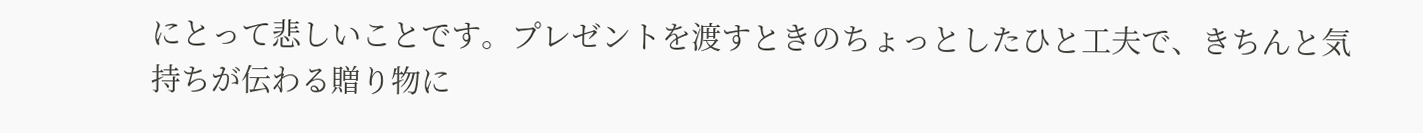にとって悲しいことです。プレゼントを渡すときのちょっとしたひと工夫で、きちんと気持ちが伝わる贈り物に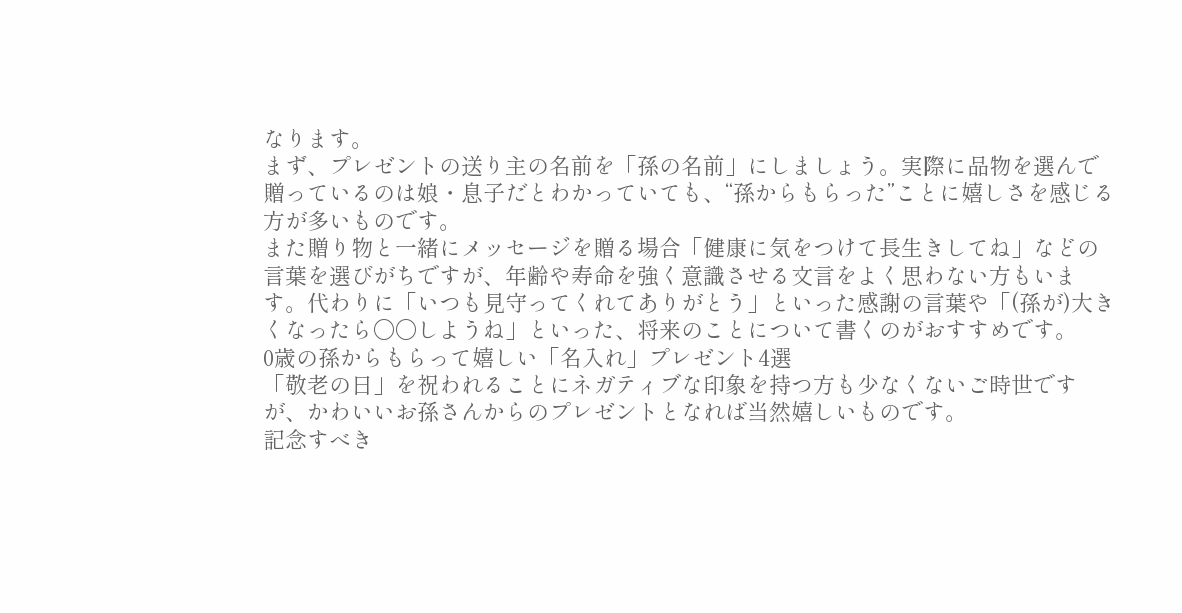なります。
まず、プレゼントの送り主の名前を「孫の名前」にしましょう。実際に品物を選んで贈っているのは娘・息子だとわかっていても、“孫からもらった”ことに嬉しさを感じる方が多いものです。
また贈り物と一緒にメッセージを贈る場合「健康に気をつけて長生きしてね」などの言葉を選びがちですが、年齢や寿命を強く意識させる文言をよく思わない方もいます。代わりに「いつも見守ってくれてありがとう」といった感謝の言葉や「(孫が)大きくなったら〇〇しようね」といった、将来のことについて書くのがおすすめです。
0歳の孫からもらって嬉しい「名入れ」プレゼント4選
「敬老の日」を祝われることにネガティブな印象を持つ方も少なくないご時世ですが、かわいいお孫さんからのプレゼントとなれば当然嬉しいものです。
記念すべき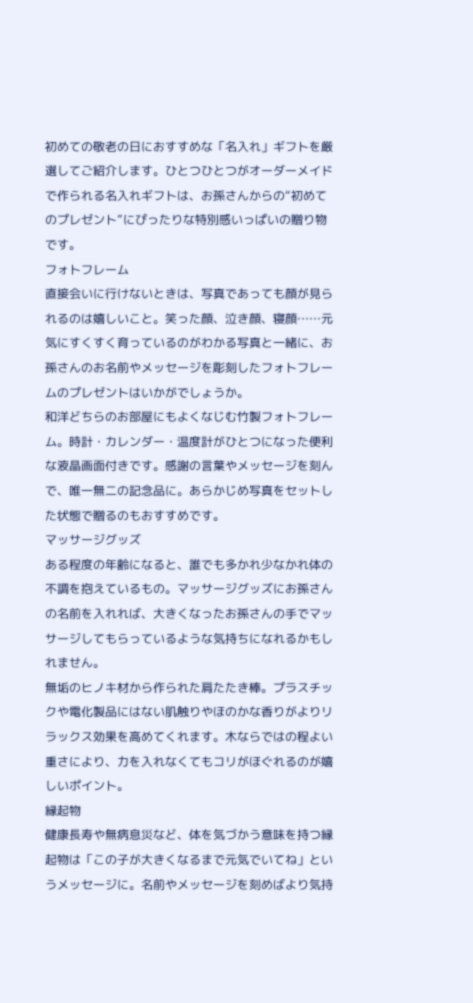初めての敬老の日におすすめな「名入れ」ギフトを厳選してご紹介します。ひとつひとつがオーダーメイドで作られる名入れギフトは、お孫さんからの“初めてのプレゼント”にぴったりな特別感いっぱいの贈り物です。
フォトフレーム
直接会いに行けないときは、写真であっても顔が見られるのは嬉しいこと。笑った顔、泣き顔、寝顔……元気にすくすく育っているのがわかる写真と一緒に、お孫さんのお名前やメッセージを彫刻したフォトフレームのプレゼントはいかがでしょうか。
和洋どちらのお部屋にもよくなじむ竹製フォトフレーム。時計・カレンダー・温度計がひとつになった便利な液晶画面付きです。感謝の言葉やメッセージを刻んで、唯一無二の記念品に。あらかじめ写真をセットした状態で贈るのもおすすめです。
マッサージグッズ
ある程度の年齢になると、誰でも多かれ少なかれ体の不調を抱えているもの。マッサージグッズにお孫さんの名前を入れれば、大きくなったお孫さんの手でマッサージしてもらっているような気持ちになれるかもしれません。
無垢のヒノキ材から作られた肩たたき棒。プラスチックや電化製品にはない肌触りやほのかな香りがよりリラックス効果を高めてくれます。木ならではの程よい重さにより、力を入れなくてもコリがほぐれるのが嬉しいポイント。
縁起物
健康長寿や無病息災など、体を気づかう意味を持つ縁起物は「この子が大きくなるまで元気でいてね」というメッセージに。名前やメッセージを刻めばより気持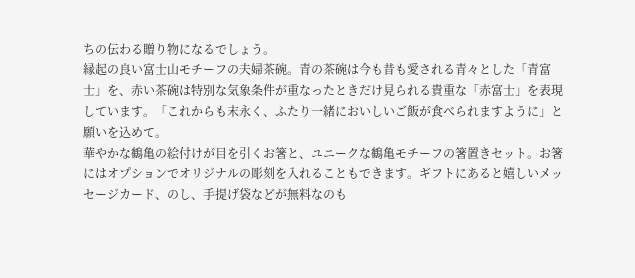ちの伝わる贈り物になるでしょう。
縁起の良い富士山モチーフの夫婦茶碗。青の茶碗は今も昔も愛される青々とした「青富士」を、赤い茶碗は特別な気象条件が重なったときだけ見られる貴重な「赤富士」を表現しています。「これからも末永く、ふたり一緒においしいご飯が食べられますように」と願いを込めて。
華やかな鶴亀の絵付けが目を引くお箸と、ユニークな鶴亀モチーフの箸置きセット。お箸にはオプションでオリジナルの彫刻を入れることもできます。ギフトにあると嬉しいメッセージカード、のし、手提げ袋などが無料なのも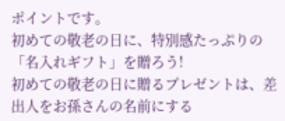ポイントです。
初めての敬老の日に、特別感たっぷりの「名入れギフト」を贈ろう!
初めての敬老の日に贈るプレゼントは、差出人をお孫さんの名前にする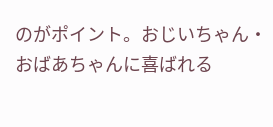のがポイント。おじいちゃん・おばあちゃんに喜ばれる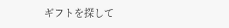ギフトを探して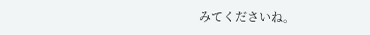みてくださいね。